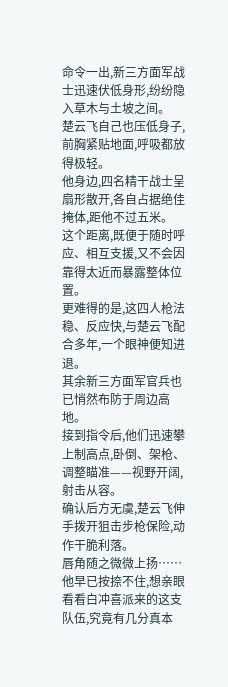命令一出,新三方面军战士迅速伏低身形,纷纷隐入草木与土坡之间。
楚云飞自己也压低身子,前胸紧贴地面,呼吸都放得极轻。
他身边,四名精干战士呈扇形散开,各自占据绝佳掩体,距他不过五米。
这个距离,既便于随时呼应、相互支援,又不会因靠得太近而暴露整体位置。
更难得的是,这四人枪法稳、反应快,与楚云飞配合多年,一个眼神便知进退。
其余新三方面军官兵也已悄然布防于周边高地。
接到指令后,他们迅速攀上制高点,卧倒、架枪、调整瞄准——视野开阔,射击从容。
确认后方无虞,楚云飞伸手拨开狙击步枪保险,动作干脆利落。
唇角随之微微上扬……
他早已按捺不住,想亲眼看看白冲喜派来的这支队伍,究竟有几分真本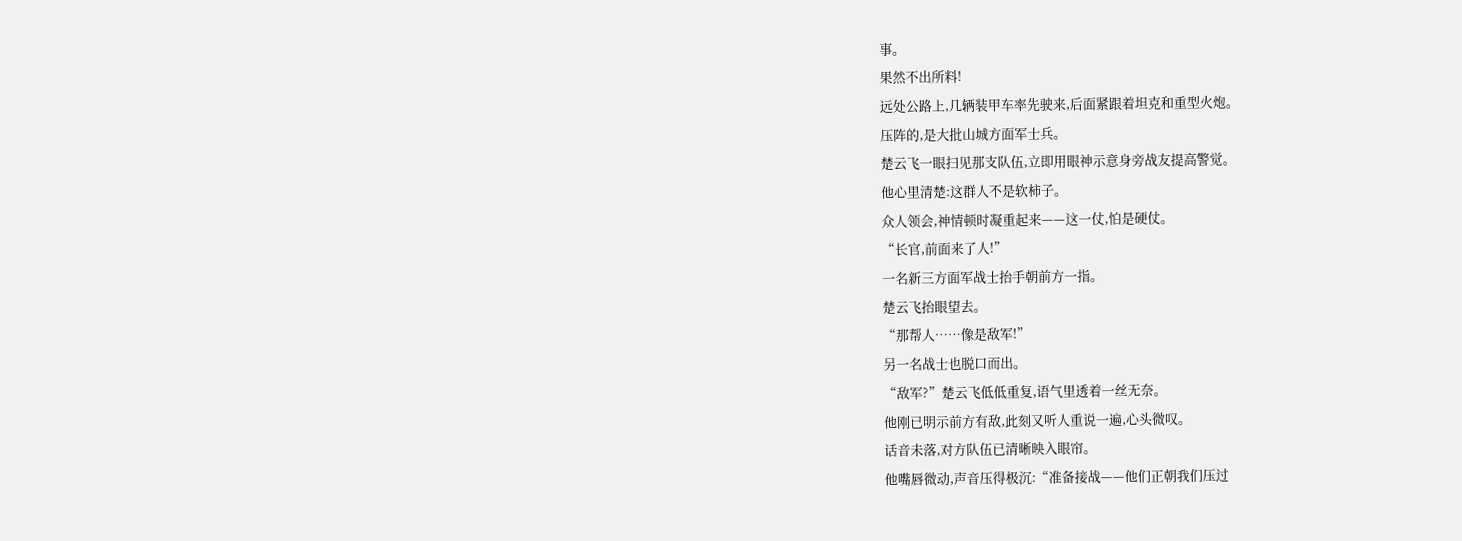事。
果然不出所料!
远处公路上,几辆装甲车率先驶来,后面紧跟着坦克和重型火炮。
压阵的,是大批山城方面军士兵。
楚云飞一眼扫见那支队伍,立即用眼神示意身旁战友提高警觉。
他心里清楚:这群人不是软柿子。
众人领会,神情顿时凝重起来——这一仗,怕是硬仗。
“长官,前面来了人!”
一名新三方面军战士抬手朝前方一指。
楚云飞抬眼望去。
“那帮人……像是敌军!”
另一名战士也脱口而出。
“敌军?”楚云飞低低重复,语气里透着一丝无奈。
他刚已明示前方有敌,此刻又听人重说一遍,心头微叹。
话音未落,对方队伍已清晰映入眼帘。
他嘴唇微动,声音压得极沉:“准备接战——他们正朝我们压过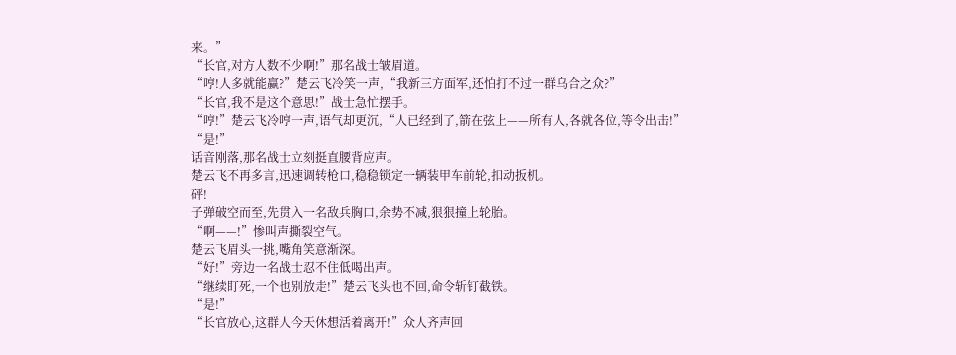来。”
“长官,对方人数不少啊!”那名战士皱眉道。
“哼!人多就能赢?”楚云飞冷笑一声,“我新三方面军,还怕打不过一群乌合之众?”
“长官,我不是这个意思!”战士急忙摆手。
“哼!”楚云飞冷哼一声,语气却更沉,“人已经到了,箭在弦上——所有人,各就各位,等令出击!”
“是!”
话音刚落,那名战士立刻挺直腰背应声。
楚云飞不再多言,迅速调转枪口,稳稳锁定一辆装甲车前轮,扣动扳机。
砰!
子弹破空而至,先贯入一名敌兵胸口,余势不减,狠狠撞上轮胎。
“啊——!”惨叫声撕裂空气。
楚云飞眉头一挑,嘴角笑意渐深。
“好!”旁边一名战士忍不住低喝出声。
“继续盯死,一个也别放走!”楚云飞头也不回,命令斩钉截铁。
“是!”
“长官放心,这群人今天休想活着离开!”众人齐声回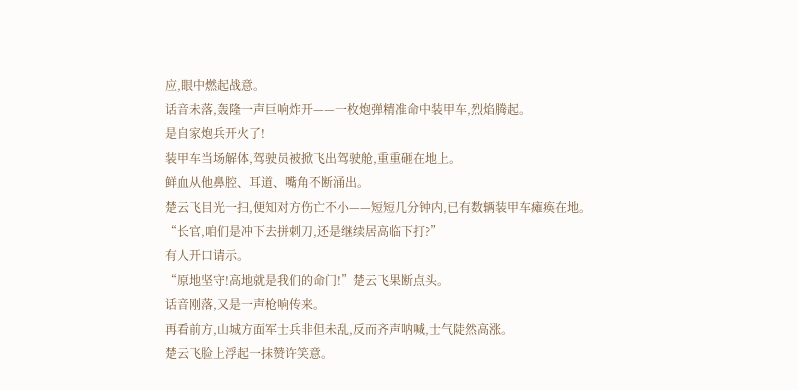应,眼中燃起战意。
话音未落,轰隆一声巨响炸开——一枚炮弹精准命中装甲车,烈焰腾起。
是自家炮兵开火了!
装甲车当场解体,驾驶员被掀飞出驾驶舱,重重砸在地上。
鲜血从他鼻腔、耳道、嘴角不断涌出。
楚云飞目光一扫,便知对方伤亡不小——短短几分钟内,已有数辆装甲车瘫痪在地。
“长官,咱们是冲下去拼刺刀,还是继续居高临下打?”
有人开口请示。
“原地坚守!高地就是我们的命门!”楚云飞果断点头。
话音刚落,又是一声枪响传来。
再看前方,山城方面军士兵非但未乱,反而齐声呐喊,士气陡然高涨。
楚云飞脸上浮起一抹赞许笑意。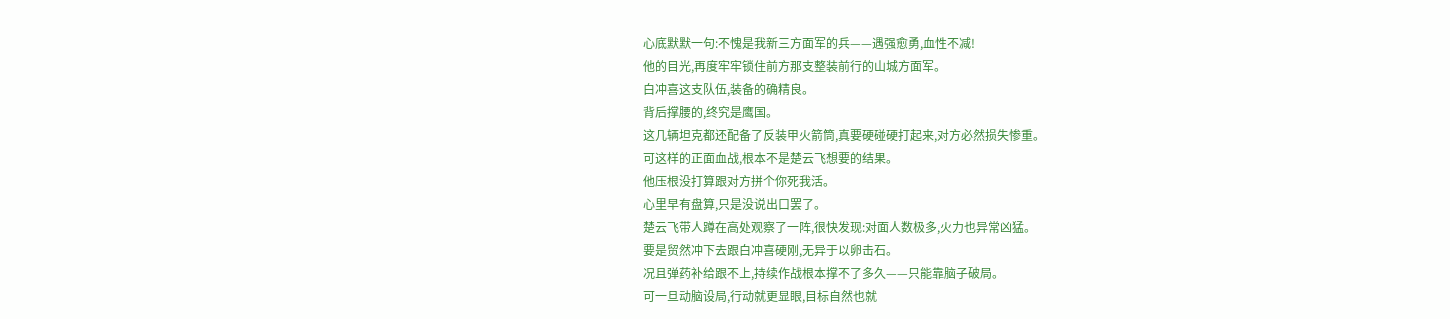心底默默一句:不愧是我新三方面军的兵——遇强愈勇,血性不减!
他的目光,再度牢牢锁住前方那支整装前行的山城方面军。
白冲喜这支队伍,装备的确精良。
背后撑腰的,终究是鹰国。
这几辆坦克都还配备了反装甲火箭筒,真要硬碰硬打起来,对方必然损失惨重。
可这样的正面血战,根本不是楚云飞想要的结果。
他压根没打算跟对方拼个你死我活。
心里早有盘算,只是没说出口罢了。
楚云飞带人蹲在高处观察了一阵,很快发现:对面人数极多,火力也异常凶猛。
要是贸然冲下去跟白冲喜硬刚,无异于以卵击石。
况且弹药补给跟不上,持续作战根本撑不了多久——只能靠脑子破局。
可一旦动脑设局,行动就更显眼,目标自然也就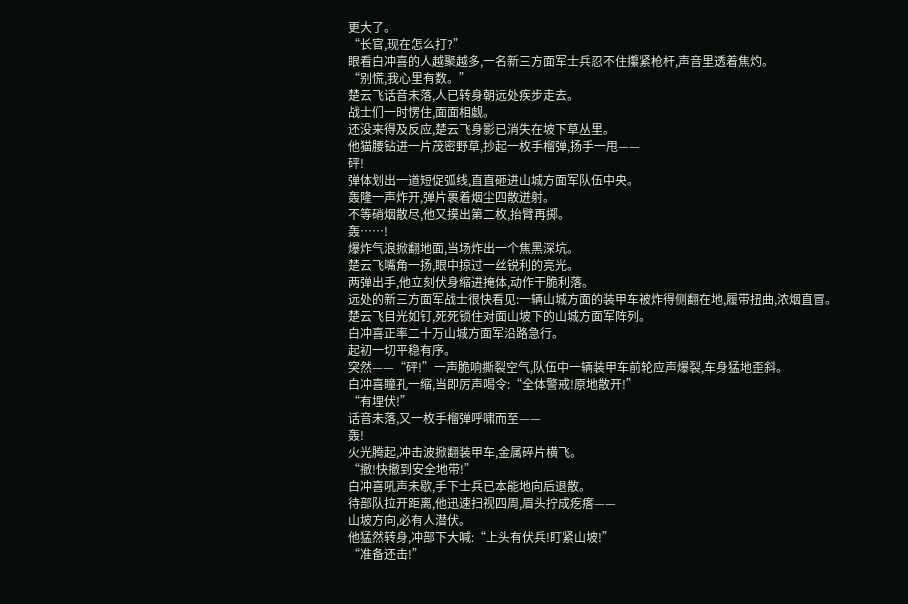更大了。
“长官,现在怎么打?”
眼看白冲喜的人越聚越多,一名新三方面军士兵忍不住攥紧枪杆,声音里透着焦灼。
“别慌,我心里有数。”
楚云飞话音未落,人已转身朝远处疾步走去。
战士们一时愣住,面面相觑。
还没来得及反应,楚云飞身影已消失在坡下草丛里。
他猫腰钻进一片茂密野草,抄起一枚手榴弹,扬手一甩——
砰!
弹体划出一道短促弧线,直直砸进山城方面军队伍中央。
轰隆一声炸开,弹片裹着烟尘四散迸射。
不等硝烟散尽,他又摸出第二枚,抬臂再掷。
轰……!
爆炸气浪掀翻地面,当场炸出一个焦黑深坑。
楚云飞嘴角一扬,眼中掠过一丝锐利的亮光。
两弹出手,他立刻伏身缩进掩体,动作干脆利落。
远处的新三方面军战士很快看见:一辆山城方面的装甲车被炸得侧翻在地,履带扭曲,浓烟直冒。
楚云飞目光如钉,死死锁住对面山坡下的山城方面军阵列。
白冲喜正率二十万山城方面军沿路急行。
起初一切平稳有序。
突然——“砰!”一声脆响撕裂空气,队伍中一辆装甲车前轮应声爆裂,车身猛地歪斜。
白冲喜瞳孔一缩,当即厉声喝令:“全体警戒!原地散开!”
“有埋伏!”
话音未落,又一枚手榴弹呼啸而至——
轰!
火光腾起,冲击波掀翻装甲车,金属碎片横飞。
“撤!快撤到安全地带!”
白冲喜吼声未歇,手下士兵已本能地向后退散。
待部队拉开距离,他迅速扫视四周,眉头拧成疙瘩——
山坡方向,必有人潜伏。
他猛然转身,冲部下大喊:“上头有伏兵!盯紧山坡!”
“准备还击!”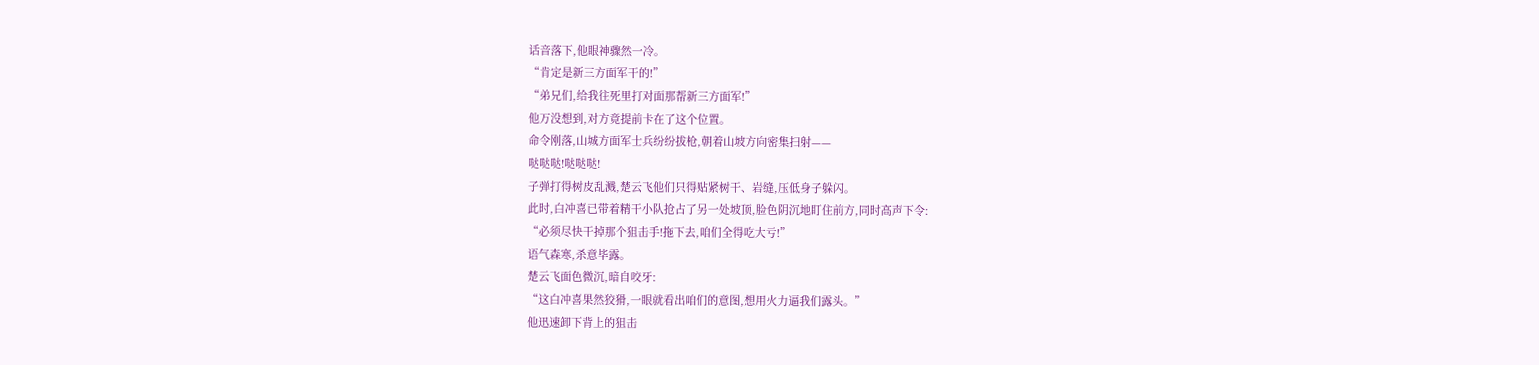话音落下,他眼神骤然一冷。
“肯定是新三方面军干的!”
“弟兄们,给我往死里打对面那帮新三方面军!”
他万没想到,对方竟提前卡在了这个位置。
命令刚落,山城方面军士兵纷纷拔枪,朝着山坡方向密集扫射——
哒哒哒!哒哒哒!
子弹打得树皮乱溅,楚云飞他们只得贴紧树干、岩缝,压低身子躲闪。
此时,白冲喜已带着精干小队抢占了另一处坡顶,脸色阴沉地盯住前方,同时高声下令:
“必须尽快干掉那个狙击手!拖下去,咱们全得吃大亏!”
语气森寒,杀意毕露。
楚云飞面色微沉,暗自咬牙:
“这白冲喜果然狡猾,一眼就看出咱们的意图,想用火力逼我们露头。”
他迅速卸下背上的狙击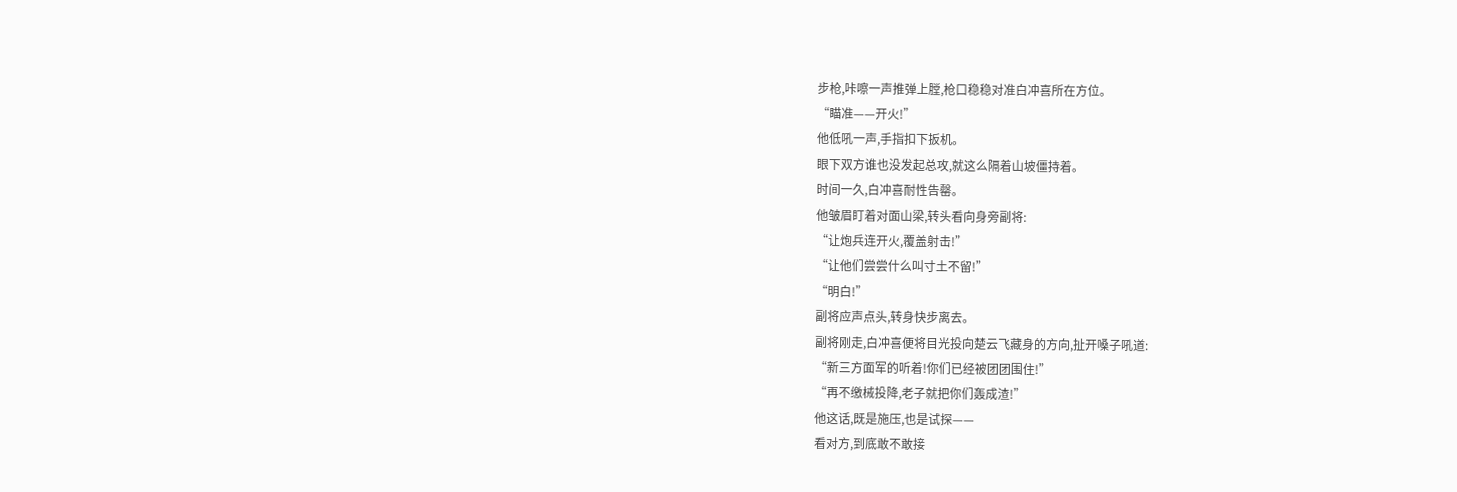步枪,咔嚓一声推弹上膛,枪口稳稳对准白冲喜所在方位。
“瞄准——开火!”
他低吼一声,手指扣下扳机。
眼下双方谁也没发起总攻,就这么隔着山坡僵持着。
时间一久,白冲喜耐性告罄。
他皱眉盯着对面山梁,转头看向身旁副将:
“让炮兵连开火,覆盖射击!”
“让他们尝尝什么叫寸土不留!”
“明白!”
副将应声点头,转身快步离去。
副将刚走,白冲喜便将目光投向楚云飞藏身的方向,扯开嗓子吼道:
“新三方面军的听着!你们已经被团团围住!”
“再不缴械投降,老子就把你们轰成渣!”
他这话,既是施压,也是试探——
看对方,到底敢不敢接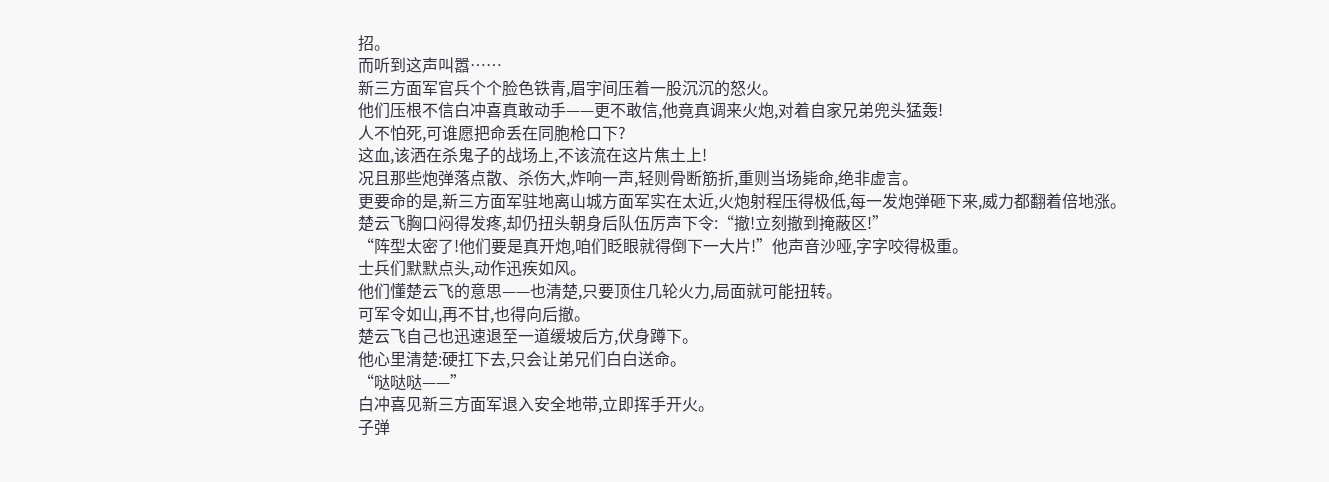招。
而听到这声叫嚣……
新三方面军官兵个个脸色铁青,眉宇间压着一股沉沉的怒火。
他们压根不信白冲喜真敢动手——更不敢信,他竟真调来火炮,对着自家兄弟兜头猛轰!
人不怕死,可谁愿把命丢在同胞枪口下?
这血,该洒在杀鬼子的战场上,不该流在这片焦土上!
况且那些炮弹落点散、杀伤大,炸响一声,轻则骨断筋折,重则当场毙命,绝非虚言。
更要命的是,新三方面军驻地离山城方面军实在太近,火炮射程压得极低,每一发炮弹砸下来,威力都翻着倍地涨。
楚云飞胸口闷得发疼,却仍扭头朝身后队伍厉声下令:“撤!立刻撤到掩蔽区!”
“阵型太密了!他们要是真开炮,咱们眨眼就得倒下一大片!”他声音沙哑,字字咬得极重。
士兵们默默点头,动作迅疾如风。
他们懂楚云飞的意思——也清楚,只要顶住几轮火力,局面就可能扭转。
可军令如山,再不甘,也得向后撤。
楚云飞自己也迅速退至一道缓坡后方,伏身蹲下。
他心里清楚:硬扛下去,只会让弟兄们白白送命。
“哒哒哒——”
白冲喜见新三方面军退入安全地带,立即挥手开火。
子弹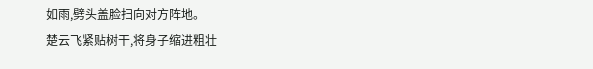如雨,劈头盖脸扫向对方阵地。
楚云飞紧贴树干,将身子缩进粗壮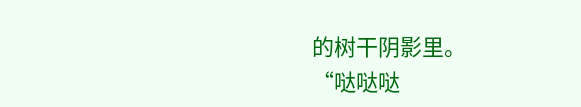的树干阴影里。
“哒哒哒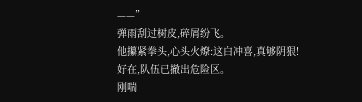——”
弹雨刮过树皮,碎屑纷飞。
他攥紧拳头,心头火燎:这白冲喜,真够阴狠!
好在,队伍已撤出危险区。
刚喘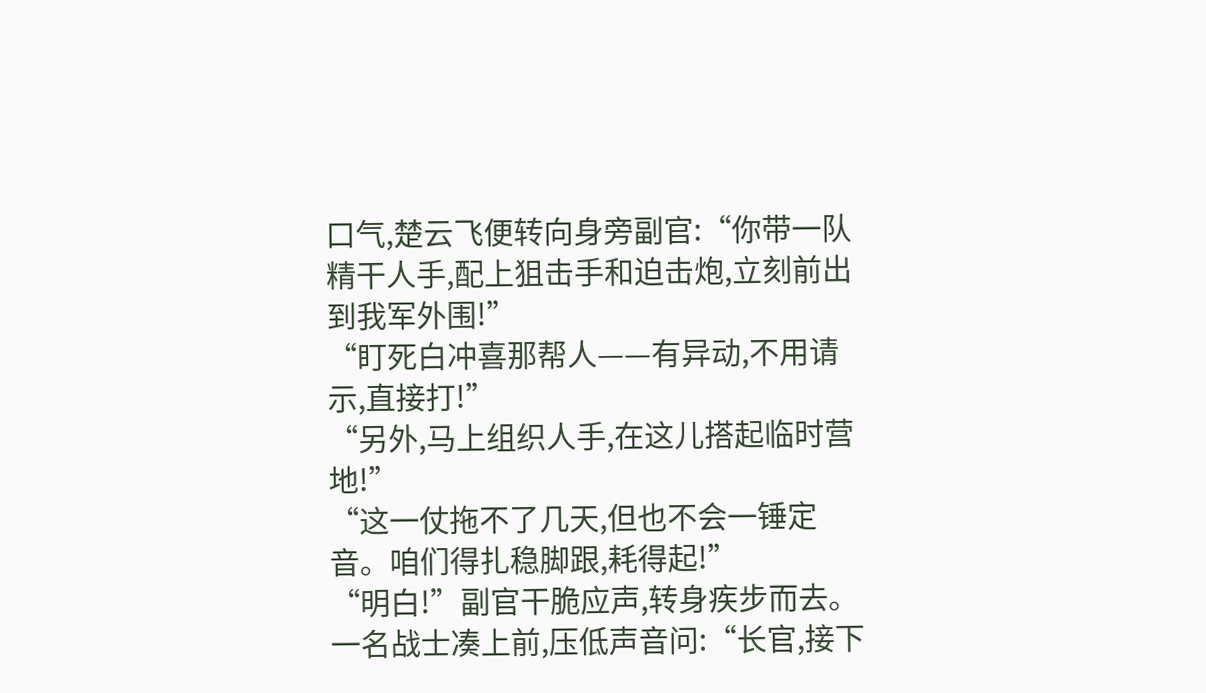口气,楚云飞便转向身旁副官:“你带一队精干人手,配上狙击手和迫击炮,立刻前出到我军外围!”
“盯死白冲喜那帮人——有异动,不用请示,直接打!”
“另外,马上组织人手,在这儿搭起临时营地!”
“这一仗拖不了几天,但也不会一锤定音。咱们得扎稳脚跟,耗得起!”
“明白!”副官干脆应声,转身疾步而去。
一名战士凑上前,压低声音问:“长官,接下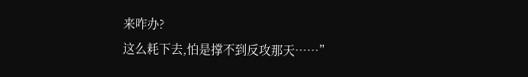来咋办?
这么耗下去,怕是撑不到反攻那天……”